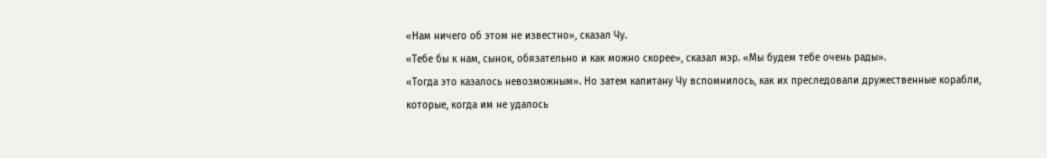«Нам ничего об этом не известно», сказал Чу.
«Тебе бы к нам, сынок, обязательно и как можно скорее», сказал мэр. «Мы будем тебе очень рады».
«Тогда это казалось невозможным». Но затем капитану Чу вспомнилось, как их преследовали дружественные корабли, которые, когда им не удалось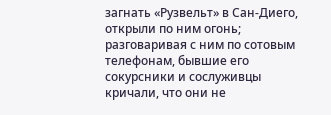загнать «Рузвельт» в Сан-Диего, открыли по ним огонь; разговаривая с ним по сотовым телефонам, бывшие его сокурсники и сослуживцы кричали, что они не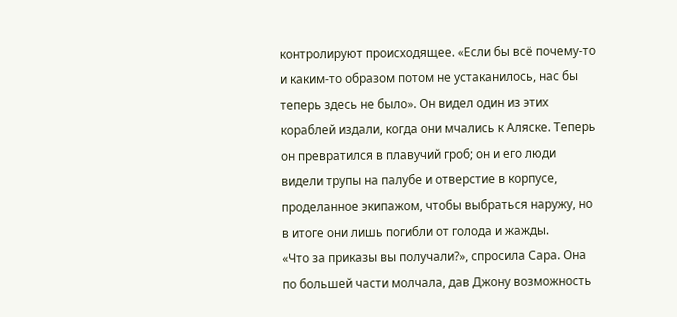контролируют происходящее. «Если бы всё почему-то и каким-то образом потом не устаканилось, нас бы теперь здесь не было». Он видел один из этих кораблей издали, когда они мчались к Аляске. Теперь он превратился в плавучий гроб; он и его люди видели трупы на палубе и отверстие в корпусе, проделанное экипажом, чтобы выбраться наружу, но в итоге они лишь погибли от голода и жажды.
«Что за приказы вы получали?», спросила Сара. Она по большей части молчала, дав Джону возможность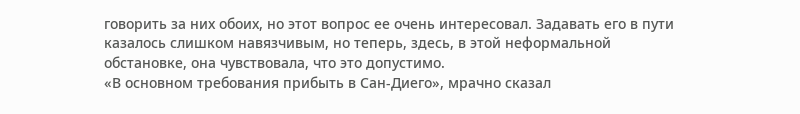говорить за них обоих, но этот вопрос ее очень интересовал. Задавать его в пути казалось слишком навязчивым, но теперь, здесь, в этой неформальной обстановке, она чувствовала, что это допустимо.
«В основном требования прибыть в Сан-Диего», мрачно сказал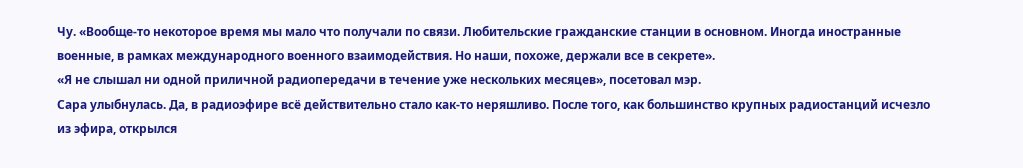Чу. «Вообще-то некоторое время мы мало что получали по связи. Любительские гражданские станции в основном. Иногда иностранные военные, в рамках международного военного взаимодействия. Но наши, похоже, держали все в секрете».
«Я не слышал ни одной приличной радиопередачи в течение уже нескольких месяцев», посетовал мэр.
Сара улыбнулась. Да, в радиоэфире всё действительно стало как-то неряшливо. После того, как большинство крупных радиостанций исчезло из эфира, открылся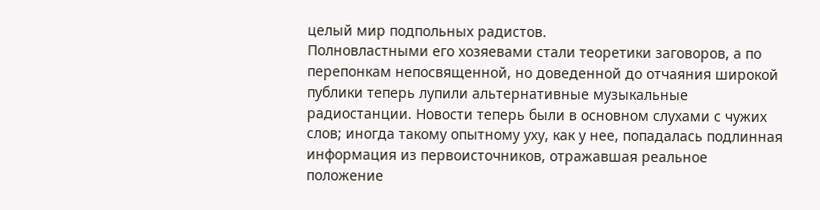целый мир подпольных радистов.
Полновластными его хозяевами стали теоретики заговоров, а по перепонкам непосвященной, но доведенной до отчаяния широкой публики теперь лупили альтернативные музыкальные радиостанции. Новости теперь были в основном слухами с чужих слов; иногда такому опытному уху, как у нее, попадалась подлинная информация из первоисточников, отражавшая реальное положение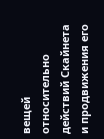вещей относительно действий Скайнета и продвижения его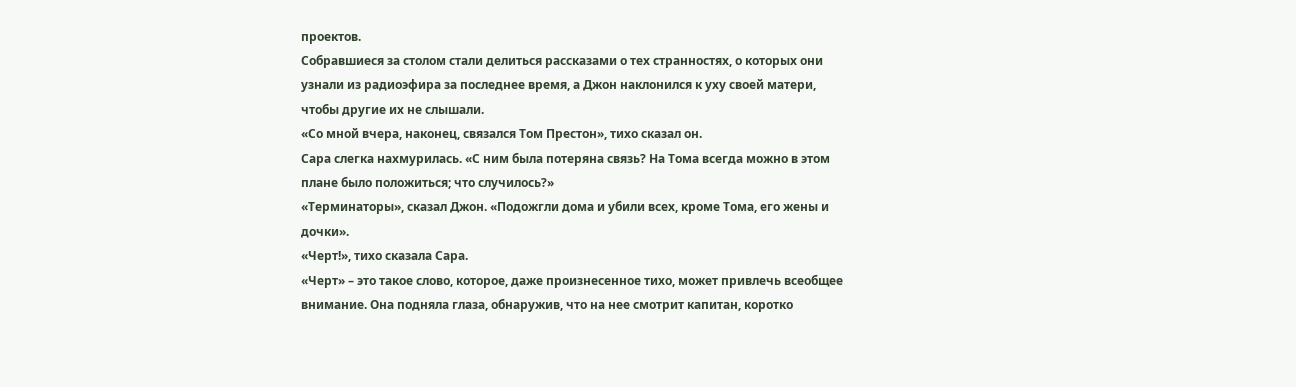проектов.
Собравшиеся за столом стали делиться рассказами о тех странностях, о которых они узнали из радиоэфира за последнее время, а Джон наклонился к уху своей матери, чтобы другие их не слышали.
«Со мной вчера, наконец, связался Том Престон», тихо сказал он.
Сара слегка нахмурилась. «С ним была потеряна связь? На Тома всегда можно в этом плане было положиться; что случилось?»
«Терминаторы», сказал Джон. «Подожгли дома и убили всех, кроме Тома, его жены и дочки».
«Черт!», тихо сказала Сара.
«Черт» – это такое слово, которое, даже произнесенное тихо, может привлечь всеобщее внимание. Она подняла глаза, обнаружив, что на нее смотрит капитан, коротко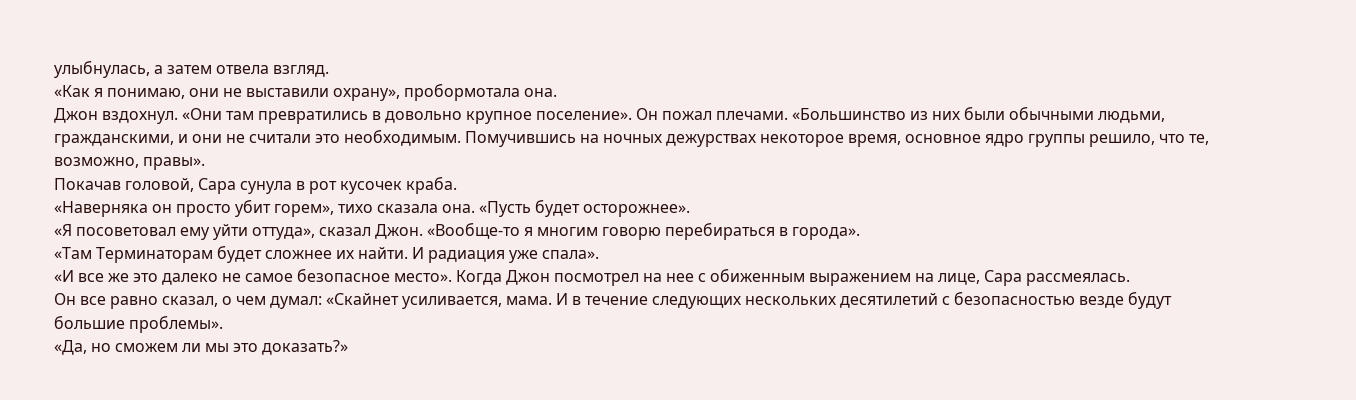улыбнулась, а затем отвела взгляд.
«Как я понимаю, они не выставили охрану», пробормотала она.
Джон вздохнул. «Они там превратились в довольно крупное поселение». Он пожал плечами. «Большинство из них были обычными людьми, гражданскими, и они не считали это необходимым. Помучившись на ночных дежурствах некоторое время, основное ядро группы решило, что те, возможно, правы».
Покачав головой, Сара сунула в рот кусочек краба.
«Наверняка он просто убит горем», тихо сказала она. «Пусть будет осторожнее».
«Я посоветовал ему уйти оттуда», сказал Джон. «Вообще-то я многим говорю перебираться в города».
«Там Терминаторам будет сложнее их найти. И радиация уже спала».
«И все же это далеко не самое безопасное место». Когда Джон посмотрел на нее с обиженным выражением на лице, Сара рассмеялась.
Он все равно сказал, о чем думал: «Скайнет усиливается, мама. И в течение следующих нескольких десятилетий с безопасностью везде будут большие проблемы».
«Да, но сможем ли мы это доказать?»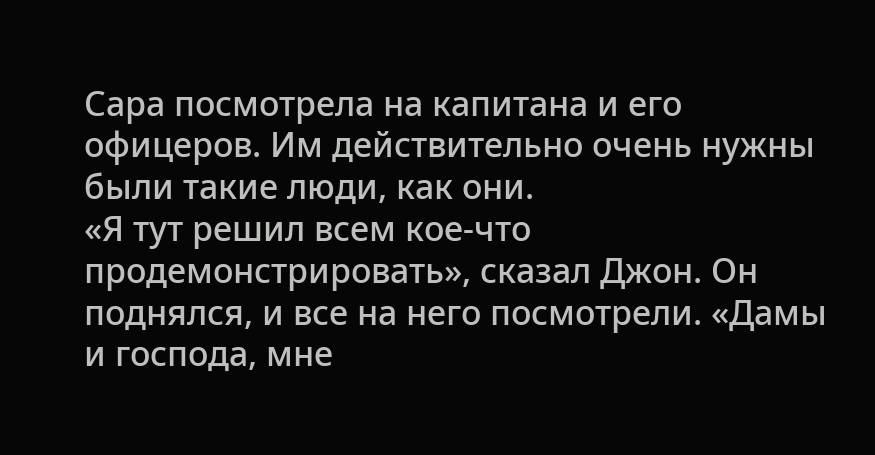Сара посмотрела на капитана и его офицеров. Им действительно очень нужны были такие люди, как они.
«Я тут решил всем кое-что продемонстрировать», сказал Джон. Он поднялся, и все на него посмотрели. «Дамы и господа, мне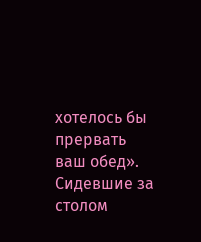хотелось бы прервать ваш обед».
Сидевшие за столом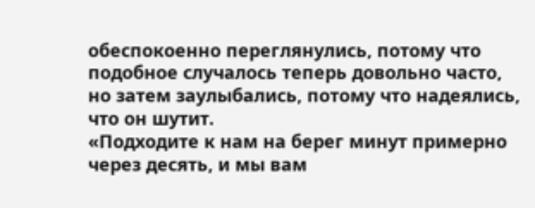обеспокоенно переглянулись, потому что подобное случалось теперь довольно часто, но затем заулыбались, потому что надеялись, что он шутит.
«Подходите к нам на берег минут примерно через десять, и мы вам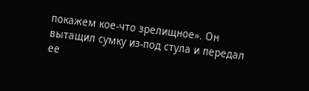покажем кое-что зрелищное». Он вытащил сумку из-под стула и передал ее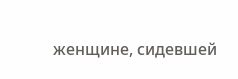женщине, сидевшей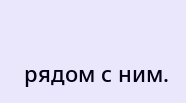рядом с ним.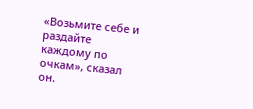«Возьмите себе и раздайте каждому по очкам», сказал он.